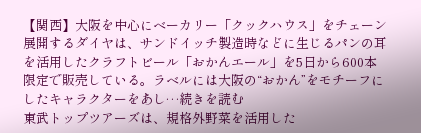【関西】大阪を中心にベーカリー「クックハウス」をチェーン展開するダイヤは、サンドイッチ製造時などに生じるパンの耳を活用したクラフトビール「おかんエール」を5日から600本限定で販売している。ラベルには大阪の“おかん”をモチーフにしたキャラクターをあし…続きを読む
東武トップツアーズは、規格外野菜を活用した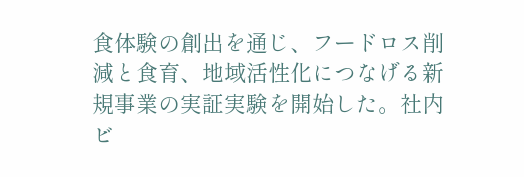食体験の創出を通じ、フードロス削減と食育、地域活性化につなげる新規事業の実証実験を開始した。社内ビ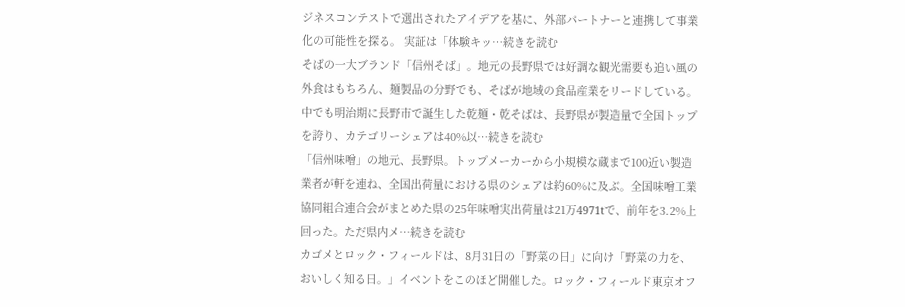ジネスコンテストで選出されたアイデアを基に、外部パートナーと連携して事業化の可能性を探る。 実証は「体験キッ…続きを読む
そばの一大ブランド「信州そば」。地元の長野県では好調な観光需要も追い風の外食はもちろん、麺製品の分野でも、そばが地域の食品産業をリードしている。中でも明治期に長野市で誕生した乾麺・乾そばは、長野県が製造量で全国トップを誇り、カテゴリーシェアは40%以…続きを読む
「信州味噌」の地元、長野県。トップメーカーから小規模な蔵まで100近い製造業者が軒を連ね、全国出荷量における県のシェアは約60%に及ぶ。全国味噌工業協同組合連合会がまとめた県の25年味噌実出荷量は21万4971tで、前年を3.2%上回った。ただ県内メ…続きを読む
カゴメとロック・フィールドは、8月31日の「野菜の日」に向け「野菜の力を、おいしく知る日。」イベントをこのほど開催した。ロック・フィールド東京オフ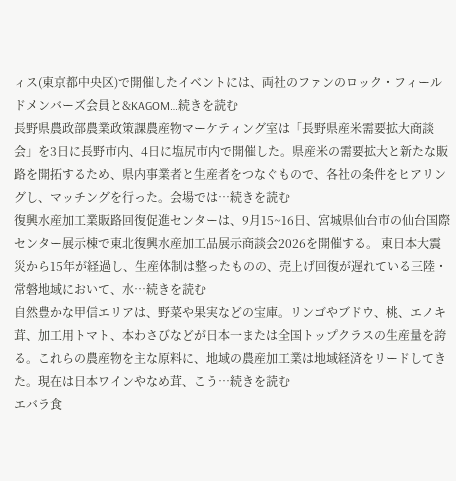ィス(東京都中央区)で開催したイベントには、両社のファンのロック・フィールドメンバーズ会員と&KAGOM…続きを読む
長野県農政部農業政策課農産物マーケティング室は「長野県産米需要拡大商談会」を3日に長野市内、4日に塩尻市内で開催した。県産米の需要拡大と新たな販路を開拓するため、県内事業者と生産者をつなぐもので、各社の条件をヒアリングし、マッチングを行った。会場では…続きを読む
復興水産加工業販路回復促進センターは、9月15~16日、宮城県仙台市の仙台国際センター展示棟で東北復興水産加工品展示商談会2026を開催する。 東日本大震災から15年が経過し、生産体制は整ったものの、売上げ回復が遅れている三陸・常磐地域において、水…続きを読む
自然豊かな甲信エリアは、野菜や果実などの宝庫。リンゴやブドウ、桃、エノキ茸、加工用トマト、本わさびなどが日本一または全国トップクラスの生産量を誇る。これらの農産物を主な原料に、地域の農産加工業は地域経済をリードしてきた。現在は日本ワインやなめ茸、こう…続きを読む
エバラ食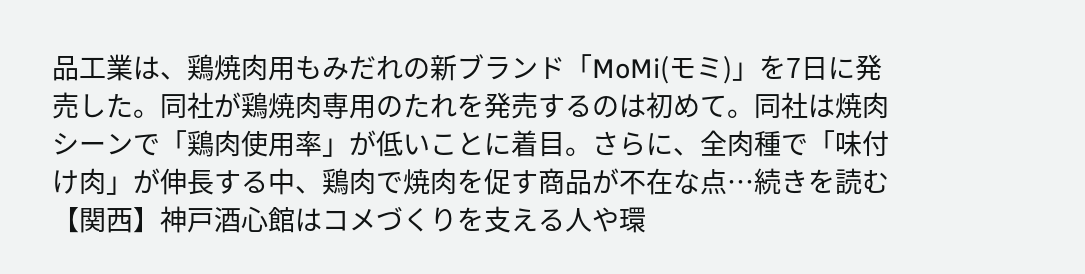品工業は、鶏焼肉用もみだれの新ブランド「MoMi(モミ)」を7日に発売した。同社が鶏焼肉専用のたれを発売するのは初めて。同社は焼肉シーンで「鶏肉使用率」が低いことに着目。さらに、全肉種で「味付け肉」が伸長する中、鶏肉で焼肉を促す商品が不在な点…続きを読む
【関西】神戸酒心館はコメづくりを支える人や環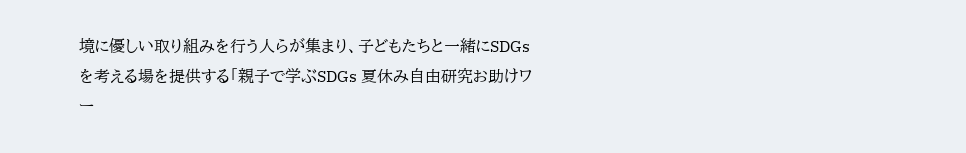境に優しい取り組みを行う人らが集まり、子どもたちと一緒にSDGsを考える場を提供する「親子で学ぶSDGs 夏休み自由研究お助けワー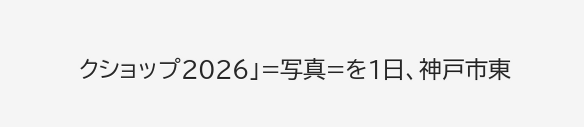クショップ2026」=写真=を1日、神戸市東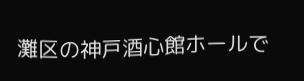灘区の神戸酒心館ホールで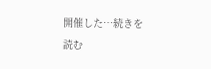開催した…続きを読む